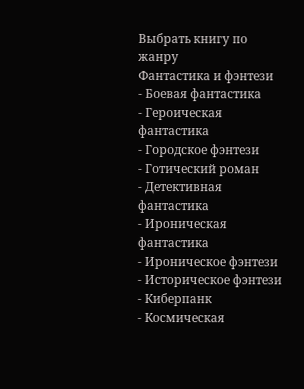Выбрать книгу по жанру
Фантастика и фэнтези
- Боевая фантастика
- Героическая фантастика
- Городское фэнтези
- Готический роман
- Детективная фантастика
- Ироническая фантастика
- Ироническое фэнтези
- Историческое фэнтези
- Киберпанк
- Космическая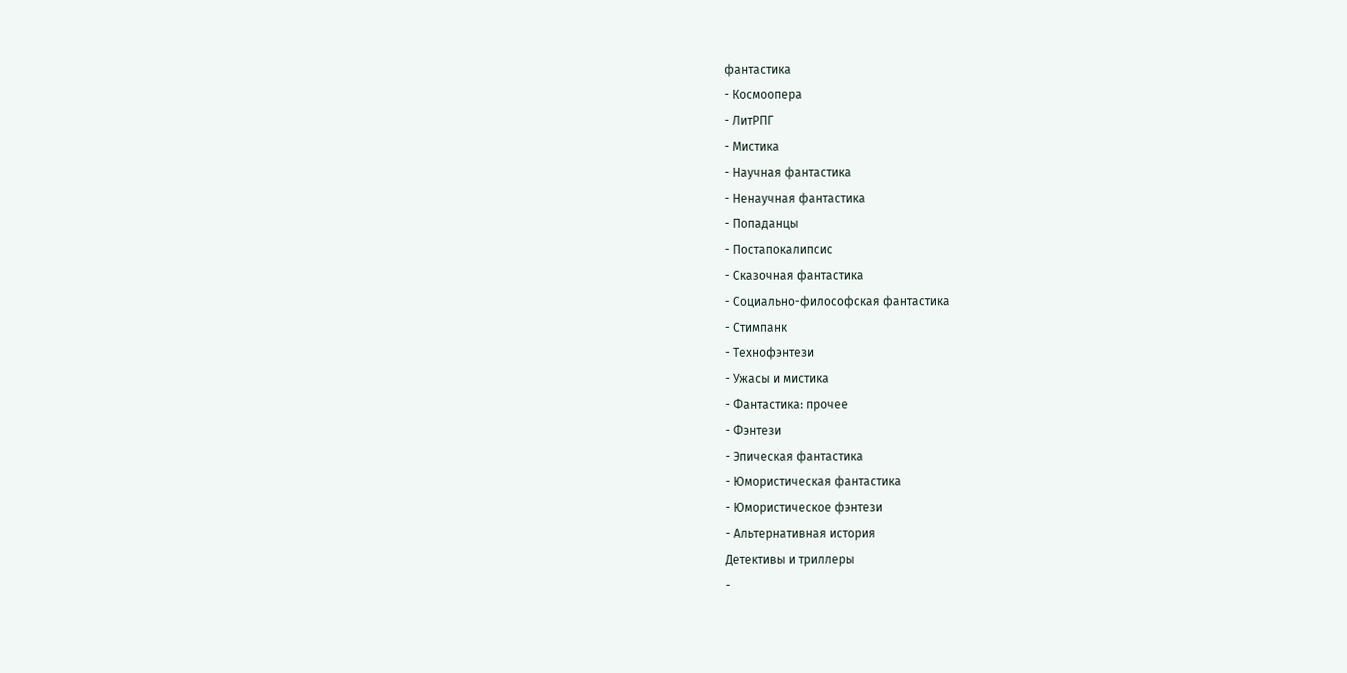фантастика
- Космоопера
- ЛитРПГ
- Мистика
- Научная фантастика
- Ненаучная фантастика
- Попаданцы
- Постапокалипсис
- Сказочная фантастика
- Социально-философская фантастика
- Стимпанк
- Технофэнтези
- Ужасы и мистика
- Фантастика: прочее
- Фэнтези
- Эпическая фантастика
- Юмористическая фантастика
- Юмористическое фэнтези
- Альтернативная история
Детективы и триллеры
-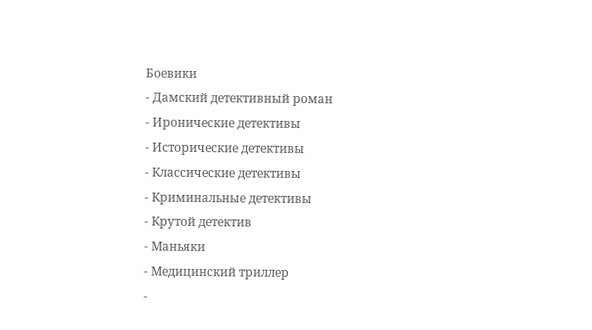Боевики
- Дамский детективный роман
- Иронические детективы
- Исторические детективы
- Классические детективы
- Криминальные детективы
- Крутой детектив
- Маньяки
- Медицинский триллер
-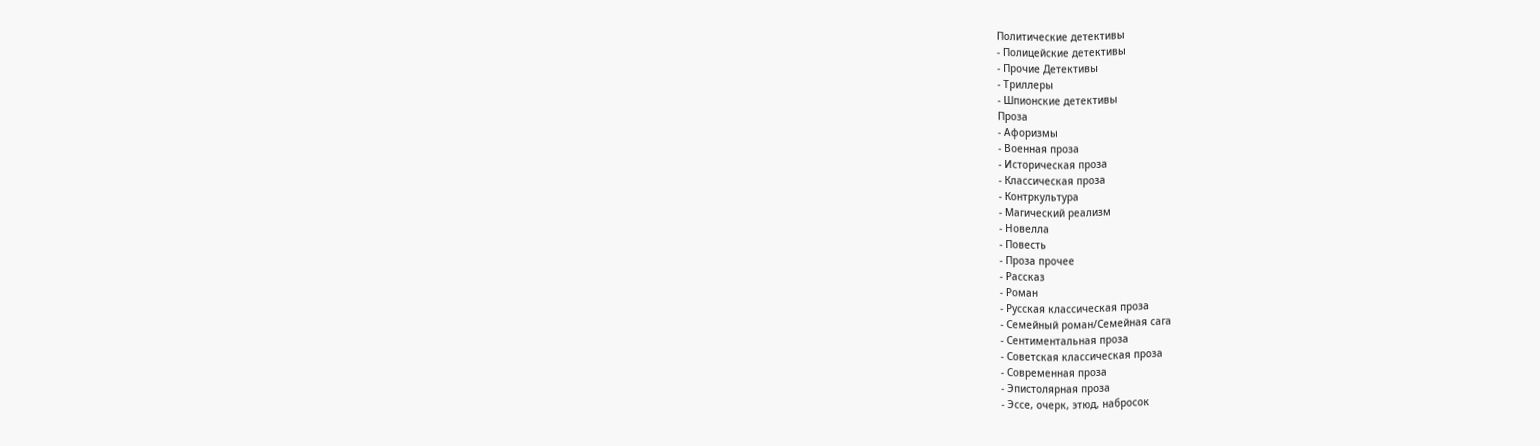Политические детективы
- Полицейские детективы
- Прочие Детективы
- Триллеры
- Шпионские детективы
Проза
- Афоризмы
- Военная проза
- Историческая проза
- Классическая проза
- Контркультура
- Магический реализм
- Новелла
- Повесть
- Проза прочее
- Рассказ
- Роман
- Русская классическая проза
- Семейный роман/Семейная сага
- Сентиментальная проза
- Советская классическая проза
- Современная проза
- Эпистолярная проза
- Эссе, очерк, этюд, набросок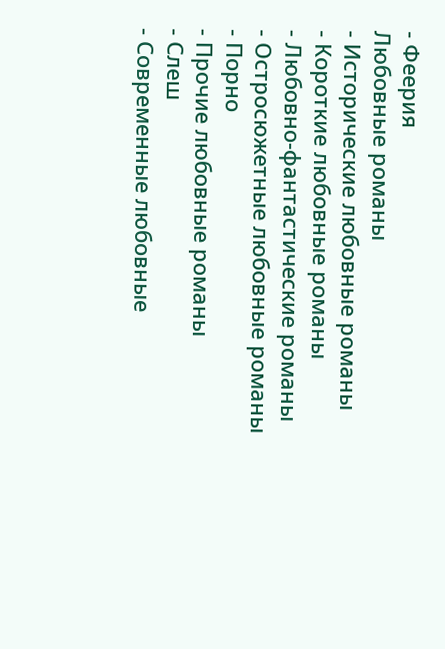- Феерия
Любовные романы
- Исторические любовные романы
- Короткие любовные романы
- Любовно-фантастические романы
- Остросюжетные любовные романы
- Порно
- Прочие любовные романы
- Слеш
- Современные любовные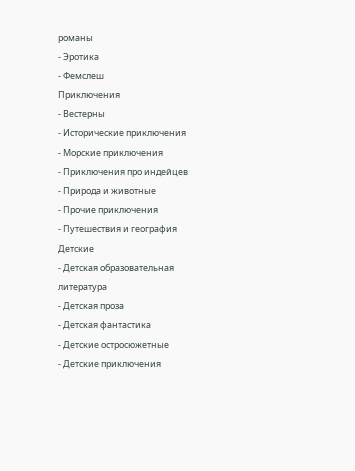романы
- Эротика
- Фемслеш
Приключения
- Вестерны
- Исторические приключения
- Морские приключения
- Приключения про индейцев
- Природа и животные
- Прочие приключения
- Путешествия и география
Детские
- Детская образовательная литература
- Детская проза
- Детская фантастика
- Детские остросюжетные
- Детские приключения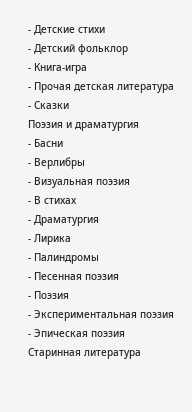- Детские стихи
- Детский фольклор
- Книга-игра
- Прочая детская литература
- Сказки
Поэзия и драматургия
- Басни
- Верлибры
- Визуальная поэзия
- В стихах
- Драматургия
- Лирика
- Палиндромы
- Песенная поэзия
- Поэзия
- Экспериментальная поэзия
- Эпическая поэзия
Старинная литература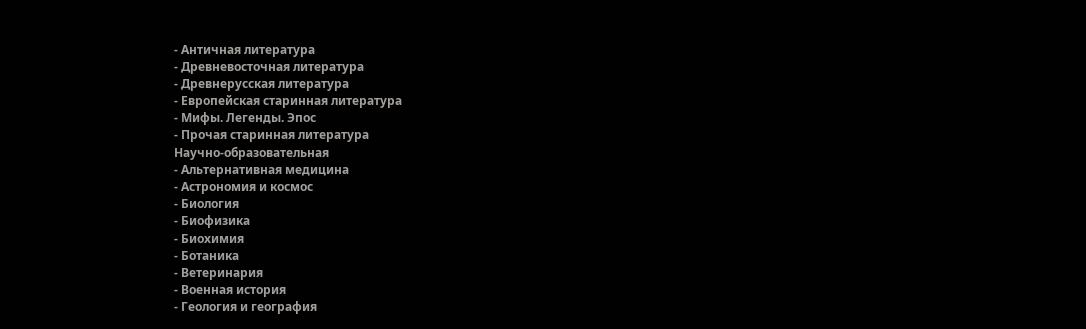- Античная литература
- Древневосточная литература
- Древнерусская литература
- Европейская старинная литература
- Мифы. Легенды. Эпос
- Прочая старинная литература
Научно-образовательная
- Альтернативная медицина
- Астрономия и космос
- Биология
- Биофизика
- Биохимия
- Ботаника
- Ветеринария
- Военная история
- Геология и география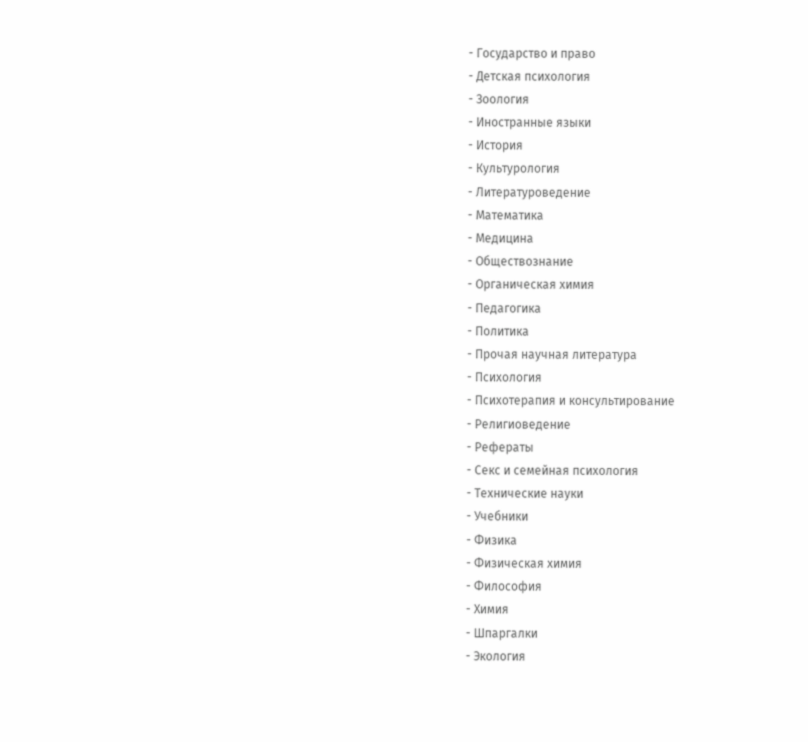- Государство и право
- Детская психология
- Зоология
- Иностранные языки
- История
- Культурология
- Литературоведение
- Математика
- Медицина
- Обществознание
- Органическая химия
- Педагогика
- Политика
- Прочая научная литература
- Психология
- Психотерапия и консультирование
- Религиоведение
- Рефераты
- Секс и семейная психология
- Технические науки
- Учебники
- Физика
- Физическая химия
- Философия
- Химия
- Шпаргалки
- Экология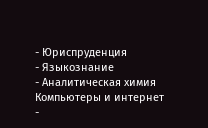- Юриспруденция
- Языкознание
- Аналитическая химия
Компьютеры и интернет
-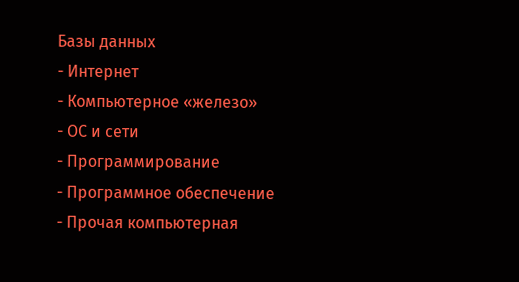Базы данных
- Интернет
- Компьютерное «железо»
- ОС и сети
- Программирование
- Программное обеспечение
- Прочая компьютерная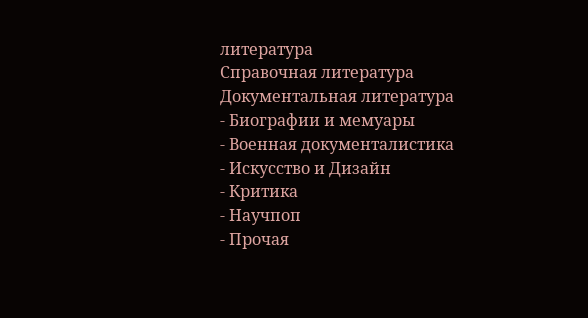литература
Справочная литература
Документальная литература
- Биографии и мемуары
- Военная документалистика
- Искусство и Дизайн
- Критика
- Научпоп
- Прочая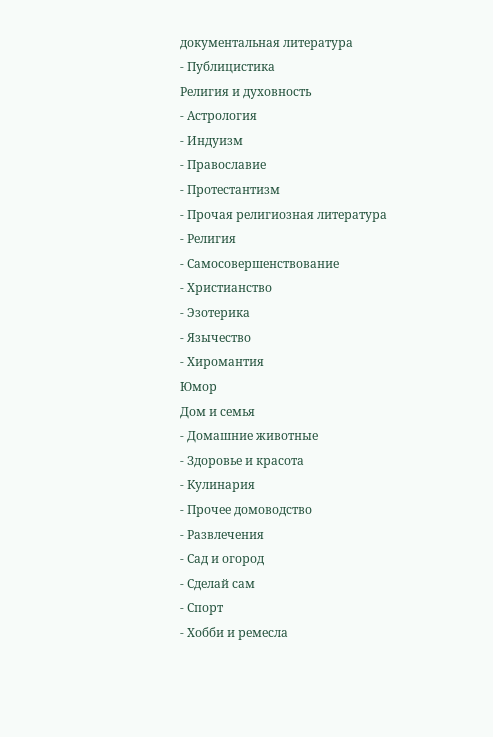документальная литература
- Публицистика
Религия и духовность
- Астрология
- Индуизм
- Православие
- Протестантизм
- Прочая религиозная литература
- Религия
- Самосовершенствование
- Христианство
- Эзотерика
- Язычество
- Хиромантия
Юмор
Дом и семья
- Домашние животные
- Здоровье и красота
- Кулинария
- Прочее домоводство
- Развлечения
- Сад и огород
- Сделай сам
- Спорт
- Хобби и ремесла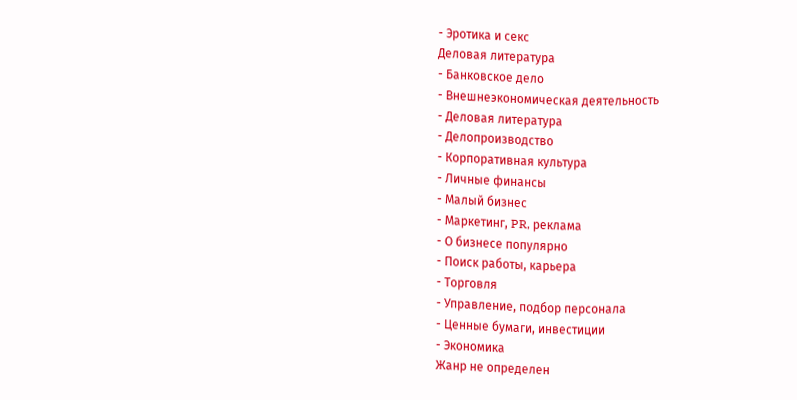- Эротика и секс
Деловая литература
- Банковское дело
- Внешнеэкономическая деятельность
- Деловая литература
- Делопроизводство
- Корпоративная культура
- Личные финансы
- Малый бизнес
- Маркетинг, PR, реклама
- О бизнесе популярно
- Поиск работы, карьера
- Торговля
- Управление, подбор персонала
- Ценные бумаги, инвестиции
- Экономика
Жанр не определен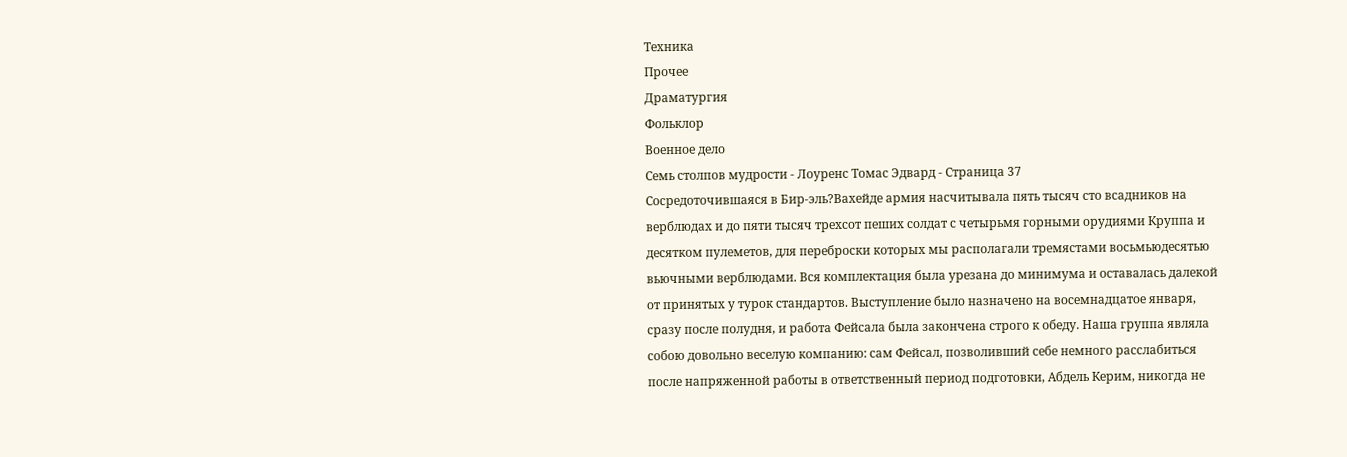Техника
Прочее
Драматургия
Фольклор
Военное дело
Семь столпов мудрости - Лоуренс Томас Эдвард - Страница 37
Сосредоточившаяся в Бир-эль?Вахейде армия насчитывала пять тысяч сто всадников на верблюдах и до пяти тысяч трехсот пеших солдат с четырьмя горными орудиями Круппа и десятком пулеметов, для переброски которых мы располагали тремястами восьмьюдесятью вьючными верблюдами. Вся комплектация была урезана до минимума и оставалась далекой от принятых у турок стандартов. Выступление было назначено на восемнадцатое января, сразу после полудня, и работа Фейсала была закончена строго к обеду. Наша группа являла собою довольно веселую компанию: сам Фейсал, позволивший себе немного расслабиться после напряженной работы в ответственный период подготовки, Абдель Керим, никогда не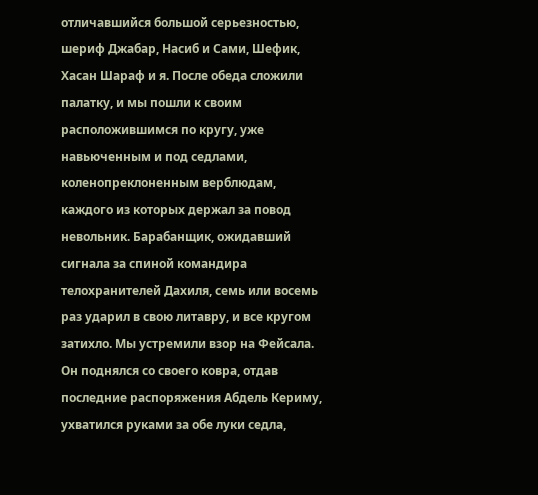отличавшийся большой серьезностью, шериф Джабар, Насиб и Сами, Шефик, Хасан Шараф и я. После обеда сложили палатку, и мы пошли к своим расположившимся по кругу, уже навьюченным и под седлами, коленопреклоненным верблюдам, каждого из которых держал за повод невольник. Барабанщик, ожидавший сигнала за спиной командира телохранителей Дахиля, семь или восемь раз ударил в свою литавру, и все кругом затихло. Мы устремили взор на Фейсала. Он поднялся со своего ковра, отдав последние распоряжения Абдель Кериму, ухватился руками за обе луки седла,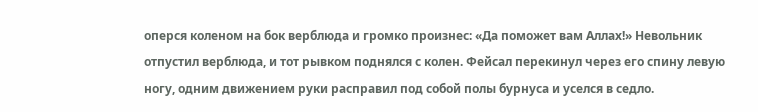оперся коленом на бок верблюда и громко произнес: «Да поможет вам Аллах!» Невольник отпустил верблюда, и тот рывком поднялся с колен. Фейсал перекинул через его спину левую ногу, одним движением руки расправил под собой полы бурнуса и уселся в седло.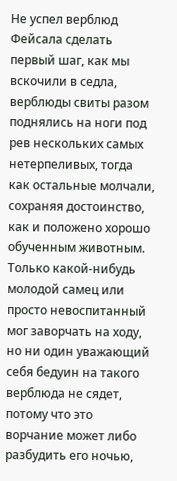Не успел верблюд Фейсала сделать первый шаг, как мы вскочили в седла, верблюды свиты разом поднялись на ноги под рев нескольких самых нетерпеливых, тогда как остальные молчали, сохраняя достоинство, как и положено хорошо обученным животным. Только какой-нибудь молодой самец или просто невоспитанный мог заворчать на ходу, но ни один уважающий себя бедуин на такого верблюда не сядет, потому что это ворчание может либо разбудить его ночью,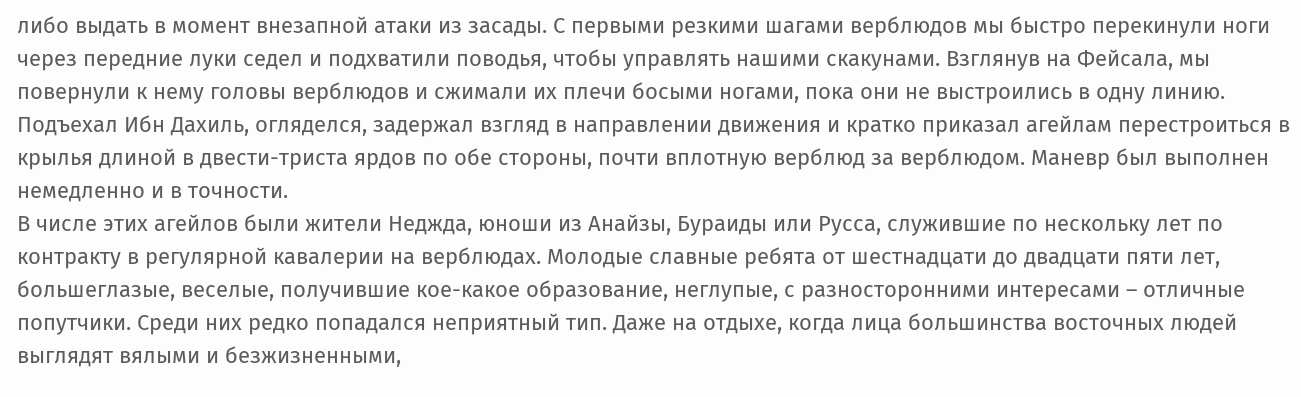либо выдать в момент внезапной атаки из засады. С первыми резкими шагами верблюдов мы быстро перекинули ноги через передние луки седел и подхватили поводья, чтобы управлять нашими скакунами. Взглянув на Фейсала, мы повернули к нему головы верблюдов и сжимали их плечи босыми ногами, пока они не выстроились в одну линию. Подъехал Ибн Дахиль, огляделся, задержал взгляд в направлении движения и кратко приказал агейлам перестроиться в крылья длиной в двести-триста ярдов по обе стороны, почти вплотную верблюд за верблюдом. Маневр был выполнен немедленно и в точности.
В числе этих агейлов были жители Неджда, юноши из Анайзы, Бураиды или Русса, служившие по нескольку лет по контракту в регулярной кавалерии на верблюдах. Молодые славные ребята от шестнадцати до двадцати пяти лет, большеглазые, веселые, получившие кое-какое образование, неглупые, с разносторонними интересами – отличные попутчики. Среди них редко попадался неприятный тип. Даже на отдыхе, когда лица большинства восточных людей выглядят вялыми и безжизненными,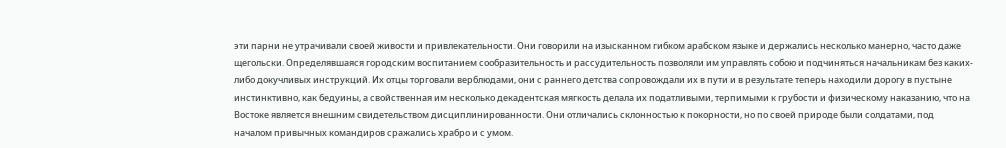эти парни не утрачивали своей живости и привлекательности. Они говорили на изысканном гибком арабском языке и держались несколько манерно, часто даже щегольски. Определявшаяся городским воспитанием сообразительность и рассудительность позволяли им управлять собою и подчиняться начальникам без каких-либо докучливых инструкций. Их отцы торговали верблюдами, они с раннего детства сопровождали их в пути и в результате теперь находили дорогу в пустыне инстинктивно, как бедуины, а свойственная им несколько декадентская мягкость делала их податливыми, терпимыми к грубости и физическому наказанию, что на Востоке является внешним свидетельством дисциплинированности. Они отличались склонностью к покорности, но по своей природе были солдатами, под началом привычных командиров сражались храбро и с умом.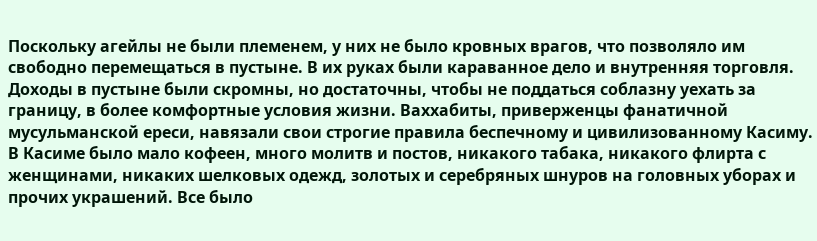Поскольку агейлы не были племенем, у них не было кровных врагов, что позволяло им свободно перемещаться в пустыне. В их руках были караванное дело и внутренняя торговля. Доходы в пустыне были скромны, но достаточны, чтобы не поддаться соблазну уехать за границу, в более комфортные условия жизни. Ваххабиты, приверженцы фанатичной мусульманской ереси, навязали свои строгие правила беспечному и цивилизованному Касиму. В Касиме было мало кофеен, много молитв и постов, никакого табака, никакого флирта с женщинами, никаких шелковых одежд, золотых и серебряных шнуров на головных уборах и прочих украшений. Все было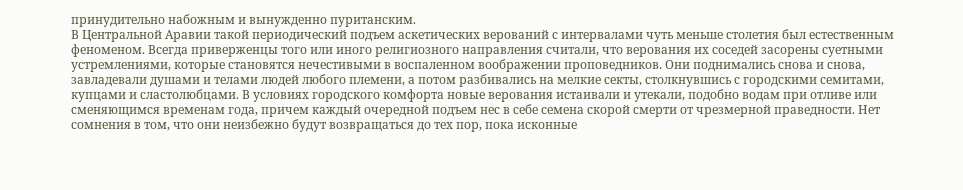принудительно набожным и вынужденно пуританским.
В Центральной Аравии такой периодический подъем аскетических верований с интервалами чуть меньше столетия был естественным феноменом. Всегда приверженцы того или иного религиозного направления считали, что верования их соседей засорены суетными устремлениями, которые становятся нечестивыми в воспаленном воображении проповедников. Они поднимались снова и снова, завладевали душами и телами людей любого племени, а потом разбивались на мелкие секты, столкнувшись с городскими семитами, купцами и сластолюбцами. В условиях городского комфорта новые верования истаивали и утекали, подобно водам при отливе или сменяющимся временам года, причем каждый очередной подъем нес в себе семена скорой смерти от чрезмерной праведности. Нет сомнения в том, что они неизбежно будут возвращаться до тех пор, пока исконные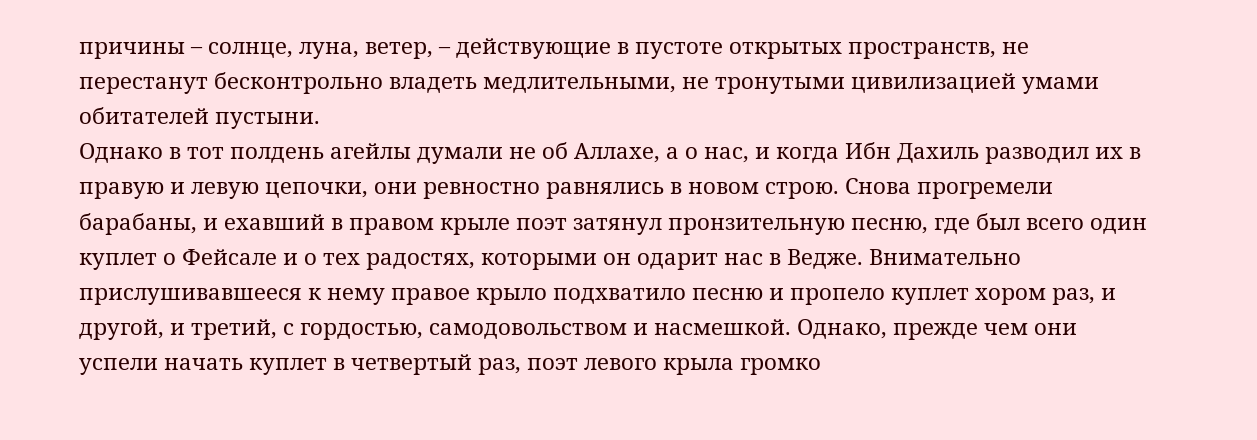причины – солнце, луна, ветер, – действующие в пустоте открытых пространств, не перестанут бесконтрольно владеть медлительными, не тронутыми цивилизацией умами обитателей пустыни.
Однако в тот полдень агейлы думали не об Аллахе, а о нас, и когда Ибн Дахиль разводил их в правую и левую цепочки, они ревностно равнялись в новом строю. Снова прогремели барабаны, и ехавший в правом крыле поэт затянул пронзительную песню, где был всего один куплет о Фейсале и о тех радостях, которыми он одарит нас в Ведже. Внимательно прислушивавшееся к нему правое крыло подхватило песню и пропело куплет хором раз, и другой, и третий, с гордостью, самодовольством и насмешкой. Однако, прежде чем они успели начать куплет в четвертый раз, поэт левого крыла громко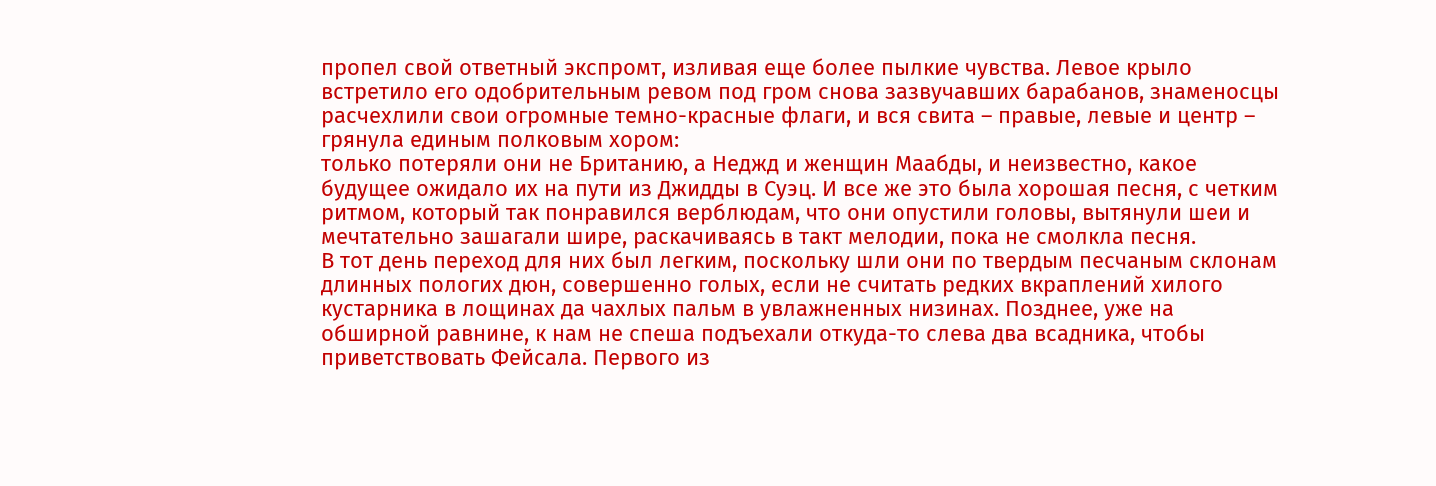пропел свой ответный экспромт, изливая еще более пылкие чувства. Левое крыло встретило его одобрительным ревом под гром снова зазвучавших барабанов, знаменосцы расчехлили свои огромные темно-красные флаги, и вся свита – правые, левые и центр – грянула единым полковым хором:
только потеряли они не Британию, а Неджд и женщин Маабды, и неизвестно, какое будущее ожидало их на пути из Джидды в Суэц. И все же это была хорошая песня, с четким ритмом, который так понравился верблюдам, что они опустили головы, вытянули шеи и мечтательно зашагали шире, раскачиваясь в такт мелодии, пока не смолкла песня.
В тот день переход для них был легким, поскольку шли они по твердым песчаным склонам длинных пологих дюн, совершенно голых, если не считать редких вкраплений хилого кустарника в лощинах да чахлых пальм в увлажненных низинах. Позднее, уже на обширной равнине, к нам не спеша подъехали откуда-то слева два всадника, чтобы приветствовать Фейсала. Первого из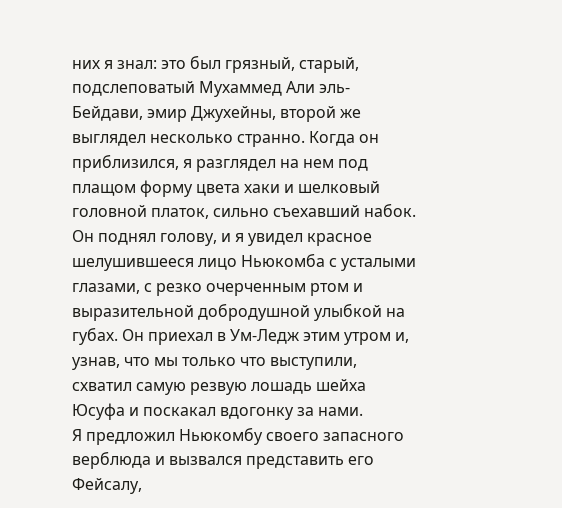них я знал: это был грязный, старый, подслеповатый Мухаммед Али эль-Бейдави, эмир Джухейны, второй же выглядел несколько странно. Когда он приблизился, я разглядел на нем под плащом форму цвета хаки и шелковый головной платок, сильно съехавший набок. Он поднял голову, и я увидел красное шелушившееся лицо Ньюкомба с усталыми глазами, с резко очерченным ртом и выразительной добродушной улыбкой на губах. Он приехал в Ум-Ледж этим утром и, узнав, что мы только что выступили, схватил самую резвую лошадь шейха Юсуфа и поскакал вдогонку за нами.
Я предложил Ньюкомбу своего запасного верблюда и вызвался представить его Фейсалу,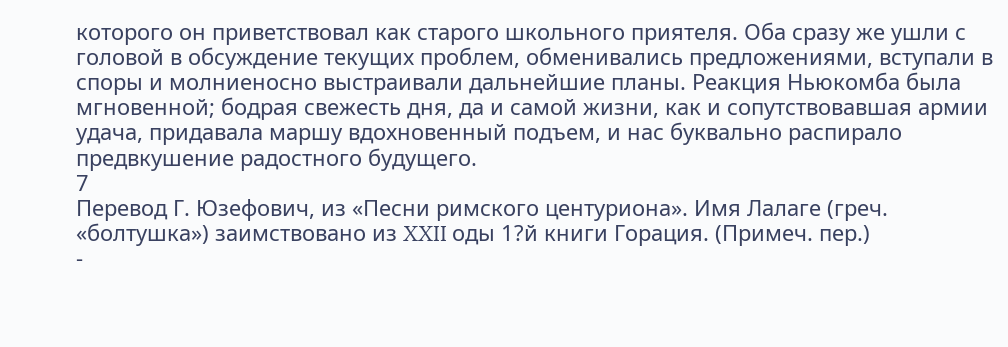которого он приветствовал как старого школьного приятеля. Оба сразу же ушли с головой в обсуждение текущих проблем, обменивались предложениями, вступали в споры и молниеносно выстраивали дальнейшие планы. Реакция Ньюкомба была мгновенной; бодрая свежесть дня, да и самой жизни, как и сопутствовавшая армии удача, придавала маршу вдохновенный подъем, и нас буквально распирало предвкушение радостного будущего.
7
Перевод Г. Юзефович, из «Песни римского центуриона». Имя Лалаге (греч. «болтушка») заимствовано из XXII оды 1?й книги Горация. (Примеч. пер.)
-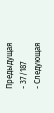Предыдущая
- 37/187
- Следующая